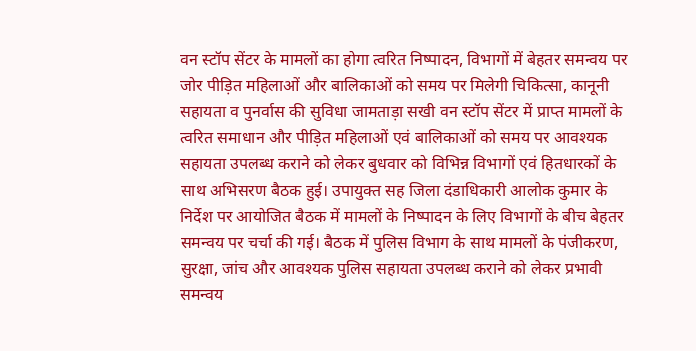वन स्टॉप सेंटर के मामलों का होगा त्वरित निष्पादन, विभागों में बेहतर समन्वय पर जोर पीड़ित महिलाओं और बालिकाओं को समय पर मिलेगी चिकित्सा, कानूनी सहायता व पुनर्वास की सुविधा जामताड़ा सखी वन स्टॉप सेंटर में प्राप्त मामलों के त्वरित समाधान और पीड़ित महिलाओं एवं बालिकाओं को समय पर आवश्यक सहायता उपलब्ध कराने को लेकर बुधवार को विभिन्न विभागों एवं हितधारकों के साथ अभिसरण बैठक हुई। उपायुक्त सह जिला दंडाधिकारी आलोक कुमार के निर्देश पर आयोजित बैठक में मामलों के निष्पादन के लिए विभागों के बीच बेहतर समन्वय पर चर्चा की गई। बैठक में पुलिस विभाग के साथ मामलों के पंजीकरण, सुरक्षा, जांच और आवश्यक पुलिस सहायता उपलब्ध कराने को लेकर प्रभावी समन्वय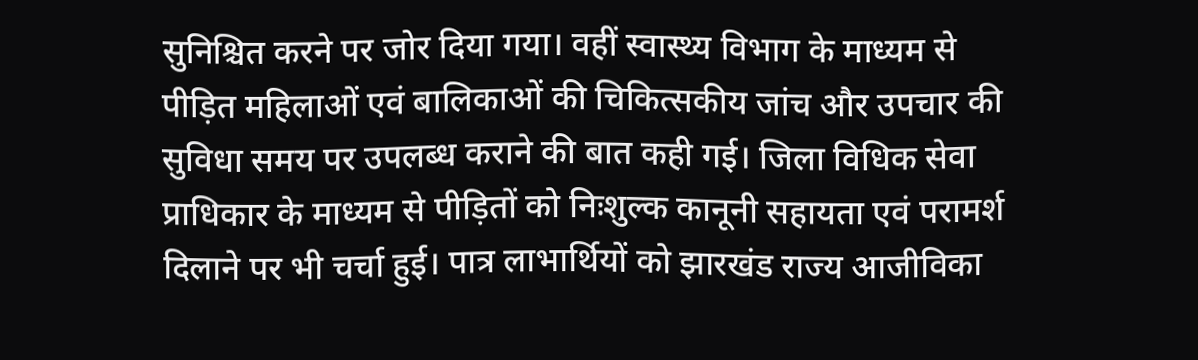सुनिश्चित करने पर जोर दिया गया। वहीं स्वास्थ्य विभाग के माध्यम से पीड़ित महिलाओं एवं बालिकाओं की चिकित्सकीय जांच और उपचार की सुविधा समय पर उपलब्ध कराने की बात कही गई। जिला विधिक सेवा प्राधिकार के माध्यम से पीड़ितों को निःशुल्क कानूनी सहायता एवं परामर्श दिलाने पर भी चर्चा हुई। पात्र लाभार्थियों को झारखंड राज्य आजीविका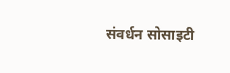संवर्धन सोसाइटी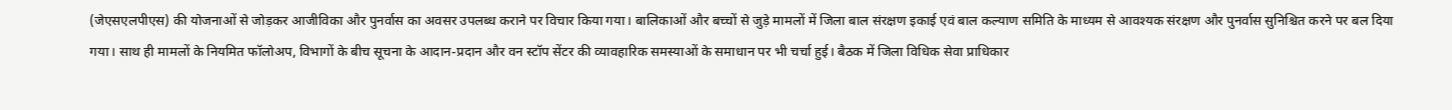(जेएसएलपीएस) की योजनाओं से जोड़कर आजीविका और पुनर्वास का अवसर उपलब्ध कराने पर विचार किया गया। बालिकाओं और बच्चों से जुड़े मामलों में जिला बाल संरक्षण इकाई एवं बाल कल्याण समिति के माध्यम से आवश्यक संरक्षण और पुनर्वास सुनिश्चित करने पर बल दिया गया। साथ ही मामलों के नियमित फॉलोअप, विभागों के बीच सूचना के आदान-प्रदान और वन स्टॉप सेंटर की व्यावहारिक समस्याओं के समाधान पर भी चर्चा हुई। बैठक में जिला विधिक सेवा प्राधिकार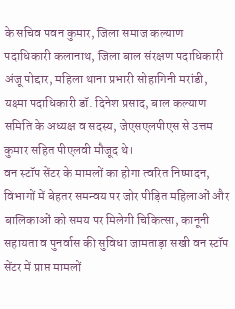के सचिव पवन कुमार, जिला समाज कल्याण पदाधिकारी कलानाथ, जिला बाल संरक्षण पदाधिकारी अंजू पोद्दार, महिला थाना प्रभारी सोहागिनी मरांडी, यक्ष्मा पदाधिकारी डॉ. दिनेश प्रसाद, बाल कल्याण समिति के अध्यक्ष व सदस्य, जेएसएलपीएस से उत्तम कुमार सहित पीएलवी मौजूद थे।
वन स्टॉप सेंटर के मामलों का होगा त्वरित निष्पादन, विभागों में बेहतर समन्वय पर जोर पीड़ित महिलाओं और बालिकाओं को समय पर मिलेगी चिकित्सा, कानूनी सहायता व पुनर्वास की सुविधा जामताड़ा सखी वन स्टॉप सेंटर में प्राप्त मामलों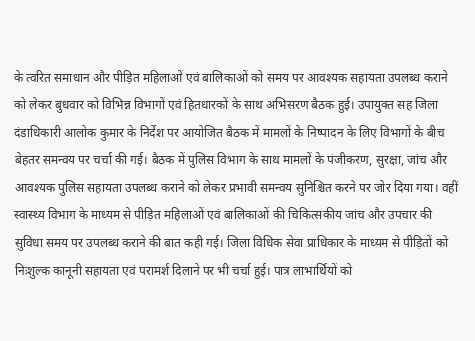के त्वरित समाधान और पीड़ित महिलाओं एवं बालिकाओं को समय पर आवश्यक सहायता उपलब्ध कराने को लेकर बुधवार को विभिन्न विभागों एवं हितधारकों के साथ अभिसरण बैठक हुई। उपायुक्त सह जिला दंडाधिकारी आलोक कुमार के निर्देश पर आयोजित बैठक में मामलों के निष्पादन के लिए विभागों के बीच बेहतर समन्वय पर चर्चा की गई। बैठक में पुलिस विभाग के साथ मामलों के पंजीकरण, सुरक्षा, जांच और आवश्यक पुलिस सहायता उपलब्ध कराने को लेकर प्रभावी समन्वय सुनिश्चित करने पर जोर दिया गया। वहीं स्वास्थ्य विभाग के माध्यम से पीड़ित महिलाओं एवं बालिकाओं की चिकित्सकीय जांच और उपचार की सुविधा समय पर उपलब्ध कराने की बात कही गई। जिला विधिक सेवा प्राधिकार के माध्यम से पीड़ितों को निःशुल्क कानूनी सहायता एवं परामर्श दिलाने पर भी चर्चा हुई। पात्र लाभार्थियों को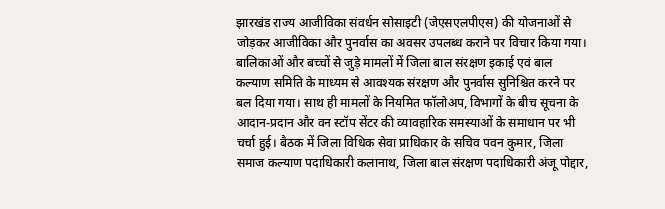झारखंड राज्य आजीविका संवर्धन सोसाइटी (जेएसएलपीएस) की योजनाओं से जोड़कर आजीविका और पुनर्वास का अवसर उपलब्ध कराने पर विचार किया गया। बालिकाओं और बच्चों से जुड़े मामलों में जिला बाल संरक्षण इकाई एवं बाल कल्याण समिति के माध्यम से आवश्यक संरक्षण और पुनर्वास सुनिश्चित करने पर बल दिया गया। साथ ही मामलों के नियमित फॉलोअप, विभागों के बीच सूचना के आदान-प्रदान और वन स्टॉप सेंटर की व्यावहारिक समस्याओं के समाधान पर भी चर्चा हुई। बैठक में जिला विधिक सेवा प्राधिकार के सचिव पवन कुमार, जिला समाज कल्याण पदाधिकारी कलानाथ, जिला बाल संरक्षण पदाधिकारी अंजू पोद्दार,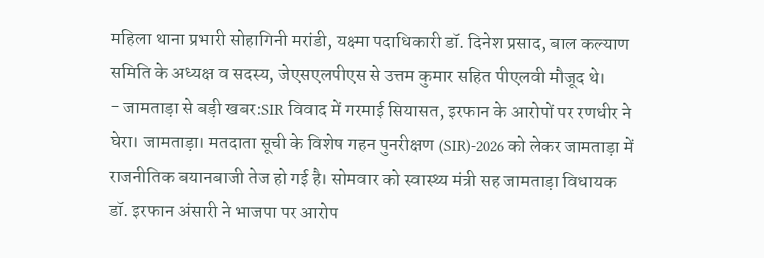महिला थाना प्रभारी सोहागिनी मरांडी, यक्ष्मा पदाधिकारी डॉ. दिनेश प्रसाद, बाल कल्याण समिति के अध्यक्ष व सदस्य, जेएसएलपीएस से उत्तम कुमार सहित पीएलवी मौजूद थे।
- जामताड़ा से बड़ी खबर:SIR विवाद में गरमाई सियासत, इरफान के आरोपों पर रणधीर ने घेरा। जामताड़ा। मतदाता सूची के विशेष गहन पुनरीक्षण (SIR)-2026 को लेकर जामताड़ा में राजनीतिक बयानबाजी तेज हो गई है। सोमवार को स्वास्थ्य मंत्री सह जामताड़ा विधायक डॉ. इरफान अंसारी ने भाजपा पर आरोप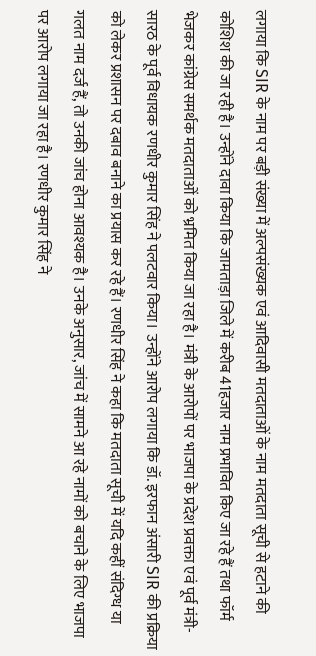लगाया कि SIR के नाम पर बड़ी संख्या में अल्पसंख्यक एवं आदिवासी मतदाताओं के नाम मतदाता सूची से हटाने की कोशिश की जा रही है। उन्होंने दावा किया कि जामताड़ा जिले में करीब 41हजार नाम प्रभावित किए जा रहे हैं तथा फॉर्म भेजकर कांग्रेस समर्थक मतदाताओं को भ्रमित किया जा रहा है। मंत्री के आरोपों पर भाजपा के प्रदेश प्रवक्ता एवं पूर्व मंत्री-सारठ के पूर्व विधायक रणधीर कुमार सिंह ने पलटवार किया। उन्होंने आरोप लगाया कि डॉ. इरफान अंसारी SIR की प्रक्रिया को लेकर प्रशासन पर दबाव बनाने का प्रयास कर रहे हैं। रणधीर सिंह ने कहा कि मतदाता सूची में यदि कहीं संदिग्ध या गलत नाम दर्ज हैं, तो उनकी जांच होना आवश्यक है। उनके अनुसार, जांच में सामने आ रहे नामों को बचाने के लिए भाजपा पर आरोप लगाया जा रहा है। रणधीर कुमार सिंह ने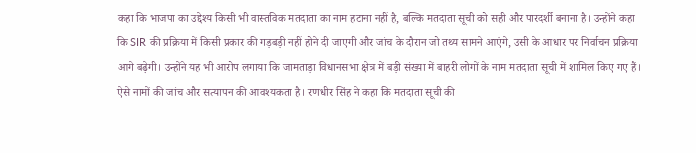कहा कि भाजपा का उद्देश्य किसी भी वास्तविक मतदाता का नाम हटाना नहीं है, बल्कि मतदाता सूची को सही और पारदर्शी बनाना है। उन्होंने कहा कि SIR की प्रक्रिया में किसी प्रकार की गड़बड़ी नहीं होने दी जाएगी और जांच के दौरान जो तथ्य सामने आएंगे, उसी के आधार पर निर्वाचन प्रक्रिया आगे बढ़ेगी। उन्होंने यह भी आरोप लगाया कि जामताड़ा विधानसभा क्षेत्र में बड़ी संख्या में बाहरी लोगों के नाम मतदाता सूची में शामिल किए गए हैं। ऐसे नामों की जांच और सत्यापन की आवश्यकता है। रणधीर सिंह ने कहा कि मतदाता सूची की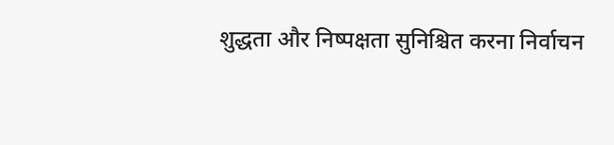शुद्धता और निष्पक्षता सुनिश्चित करना निर्वाचन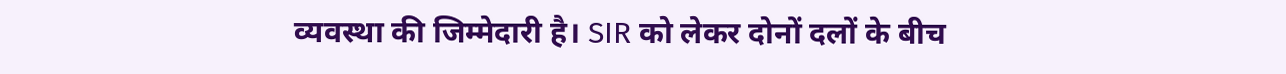व्यवस्था की जिम्मेदारी है। SIR को लेकर दोनों दलों के बीच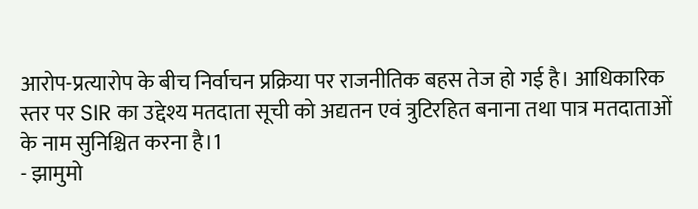आरोप-प्रत्यारोप के बीच निर्वाचन प्रक्रिया पर राजनीतिक बहस तेज हो गई है। आधिकारिक स्तर पर SIR का उद्देश्य मतदाता सूची को अद्यतन एवं त्रुटिरहित बनाना तथा पात्र मतदाताओं के नाम सुनिश्चित करना है।1
- झामुमो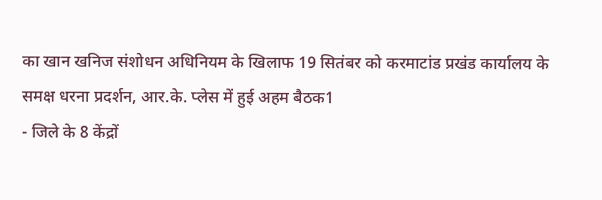का खान खनिज संशोधन अधिनियम के खिलाफ 19 सितंबर को करमाटांड प्रखंड कार्यालय के समक्ष धरना प्रदर्शन, आर.के. प्लेस में हुई अहम बैठक1
- जिले के 8 केंद्रों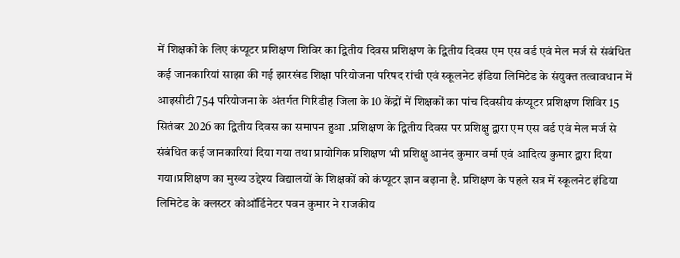में शिक्षकों के लिए कंप्यूटर प्रशिक्षण शिविर का द्वितीय दिवस प्रशिक्षण के द्वितीय दिवस एम एस वर्ड एवं मेल मर्ज से संबंधित कई जानकारियां साझा की गई झारखंड शिक्षा परियोजना परिषद रांची एवं स्कूलनेट इंडिया लिमिटेड के संयुक्त तत्वावधान में आइसीटी 754 परियोजना के अंतर्गत गिरिडीह जिला के 10 केंद्रों में शिक्षकों का पांच दिवसीय कंप्यूटर प्रशिक्षण शिविर 15 सितंबर 2026 का द्वितीय दिवस का समापन हुआ .प्रशिक्षण के द्वितीय दिवस पर प्रशिक्षु द्वारा एम एस वर्ड एवं मेल मर्ज से संबंधित कई जानकारियां दिया गया तथा प्रायोगिक प्रशिक्षण भी प्रशिक्षु आनंद कुमार वर्मा एवं आदित्य कुमार द्वारा दिया गया।प्रशिक्षण का मुख्य उद्देश्य विद्यालयों के शिक्षकों को कंप्यूटर ज्ञान बढ़ाना है. प्रशिक्षण के पहले सत्र में स्कूलनेट इंडिया लिमिटेड के क्लस्टर कोऑर्डिनेटर पवन कुमार ने राजकीय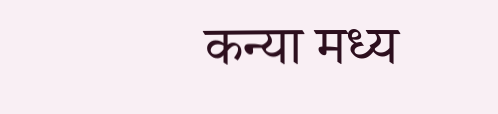कन्या मध्य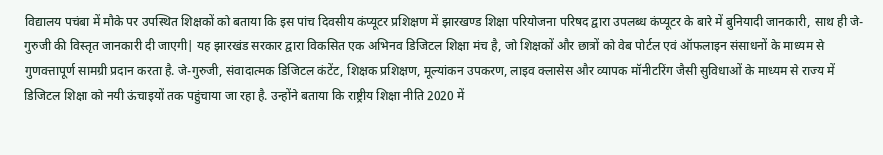विद्यालय पचंबा में मौके पर उपस्थित शिक्षकों को बताया कि इस पांच दिवसीय कंप्यूटर प्रशिक्षण में झारखण्ड शिक्षा परियोजना परिषद द्वारा उपलब्ध कंप्यूटर के बारे में बुनियादी जानकारी, साथ ही जे-गुरुजी की विस्तृत जानकारी दी जाएगी| यह झारखंड सरकार द्वारा विकसित एक अभिनव डिजिटल शिक्षा मंच है, जो शिक्षकों और छात्रों को वेब पोर्टल एवं ऑफलाइन संसाधनों के माध्यम से गुणवत्तापूर्ण सामग्री प्रदान करता है. जे-गुरुजी, संवादात्मक डिजिटल कंटेंट, शिक्षक प्रशिक्षण, मूल्यांकन उपकरण, लाइव क्लासेस और व्यापक मॉनीटरिंग जैसी सुविधाओं के माध्यम से राज्य में डिजिटल शिक्षा को नयी ऊंचाइयों तक पहुंचाया जा रहा है. उन्होंने बताया कि राष्ट्रीय शिक्षा नीति 2020 में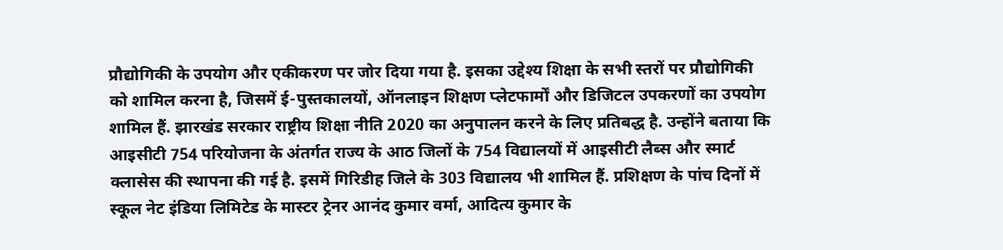प्रौद्योगिकी के उपयोग और एकीकरण पर जोर दिया गया है. इसका उद्देश्य शिक्षा के सभी स्तरों पर प्रौद्योगिकी को शामिल करना है, जिसमें ई-पुस्तकालयों, ऑनलाइन शिक्षण प्लेटफार्मों और डिजिटल उपकरणों का उपयोग शामिल हैं. झारखंड सरकार राष्ट्रीय शिक्षा नीति 2020 का अनुपालन करने के लिए प्रतिबद्ध है. उन्होंने बताया कि आइसीटी 754 परियोजना के अंतर्गत राज्य के आठ जिलों के 754 विद्यालयों में आइसीटी लैब्स और स्मार्ट क्लासेस की स्थापना की गई है. इसमें गिरिडीह जिले के 303 विद्यालय भी शामिल हैं. प्रशिक्षण के पांच दिनों में स्कूल नेट इंडिया लिमिटेड के मास्टर ट्रेनर आनंद कुमार वर्मा, आदित्य कुमार के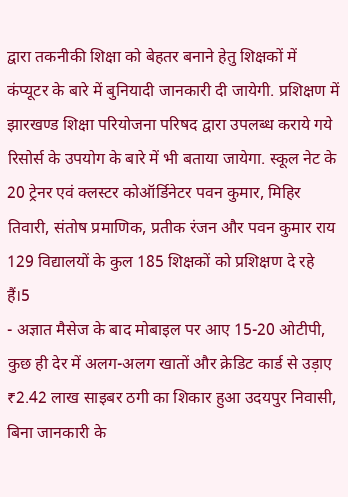द्वारा तकनीकी शिक्षा को बेहतर बनाने हेतु शिक्षकों में कंप्यूटर के बारे में बुनियादी जानकारी दी जायेगी. प्रशिक्षण में झारखण्ड शिक्षा परियोजना परिषद द्वारा उपलब्ध कराये गये रिसोर्स के उपयोग के बारे में भी बताया जायेगा. स्कूल नेट के 20 ट्रेनर एवं क्लस्टर कोऑर्डिनेटर पवन कुमार, मिहिर तिवारी, संतोष प्रमाणिक, प्रतीक रंजन और पवन कुमार राय 129 विद्यालयों के कुल 185 शिक्षकों को प्रशिक्षण दे रहे हैं।5
- अज्ञात मैसेज के बाद मोबाइल पर आए 15-20 ओटीपी, कुछ ही देर में अलग-अलग खातों और क्रेडिट कार्ड से उड़ाए ₹2.42 लाख साइबर ठगी का शिकार हुआ उदयपुर निवासी, बिना जानकारी के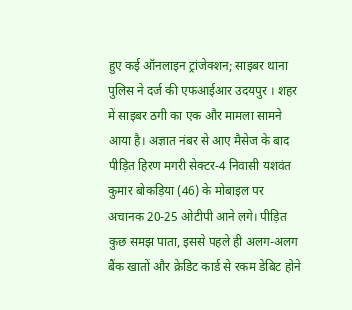हुए कई ऑनलाइन ट्रांजेक्शन; साइबर थाना पुलिस ने दर्ज की एफआईआर उदयपुर । शहर में साइबर ठगी का एक और मामला सामने आया है। अज्ञात नंबर से आए मैसेज के बाद पीड़ित हिरण मगरी सेक्टर-4 निवासी यशवंत कुमार बोकड़िया (46) के मोबाइल पर अचानक 20-25 ओटीपी आने लगे। पीड़ित कुछ समझ पाता, इससे पहले ही अलग-अलग बैंक खातों और क्रेडिट कार्ड से रकम डेबिट होने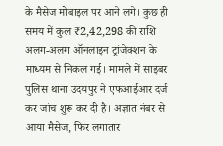के मैसेज मोबाइल पर आने लगे। कुछ ही समय में कुल ₹2,42,298 की राशि अलग-अलग ऑनलाइन ट्रांजेक्शन के माध्यम से निकल गई। मामले में साइबर पुलिस थाना उदयपुर ने एफआईआर दर्ज कर जांच शुरू कर दी है। अज्ञात नंबर से आया मैसेज, फिर लगातार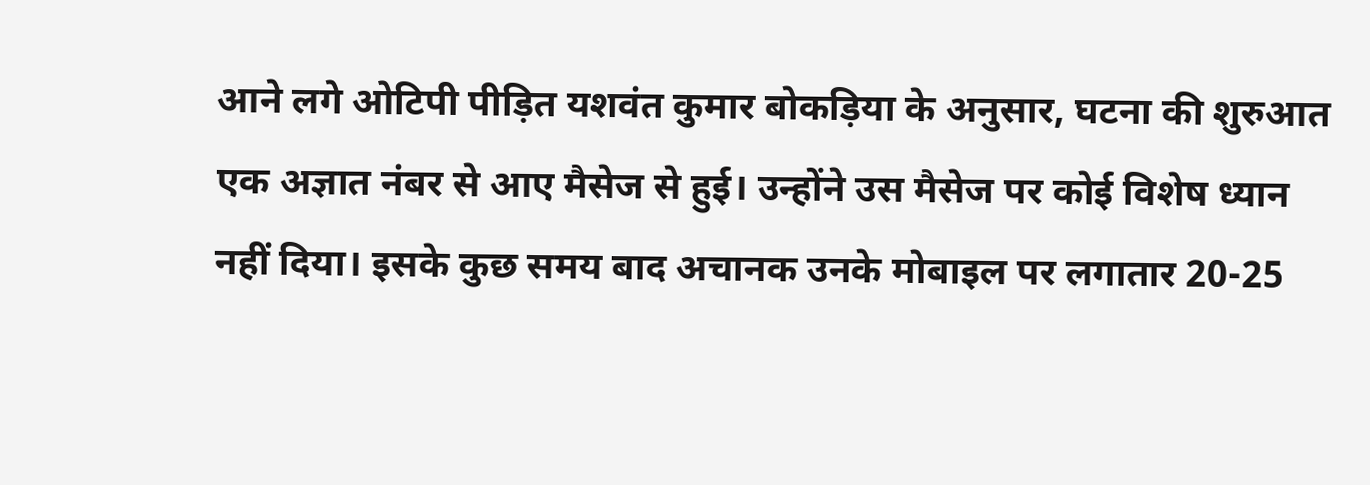आने लगे ओटिपी पीड़ित यशवंत कुमार बोकड़िया के अनुसार, घटना की शुरुआत एक अज्ञात नंबर से आए मैसेज से हुई। उन्होंने उस मैसेज पर कोई विशेष ध्यान नहीं दिया। इसके कुछ समय बाद अचानक उनके मोबाइल पर लगातार 20-25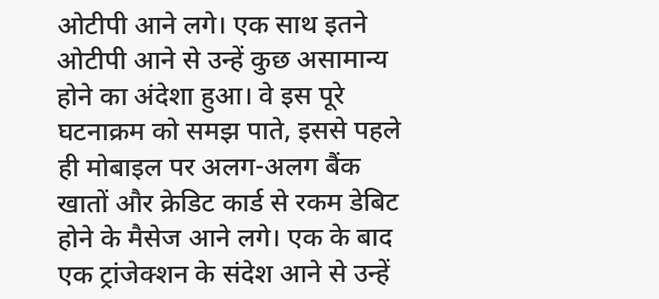ओटीपी आने लगे। एक साथ इतने ओटीपी आने से उन्हें कुछ असामान्य होने का अंदेशा हुआ। वे इस पूरे घटनाक्रम को समझ पाते, इससे पहले ही मोबाइल पर अलग-अलग बैंक खातों और क्रेडिट कार्ड से रकम डेबिट होने के मैसेज आने लगे। एक के बाद एक ट्रांजेक्शन के संदेश आने से उन्हें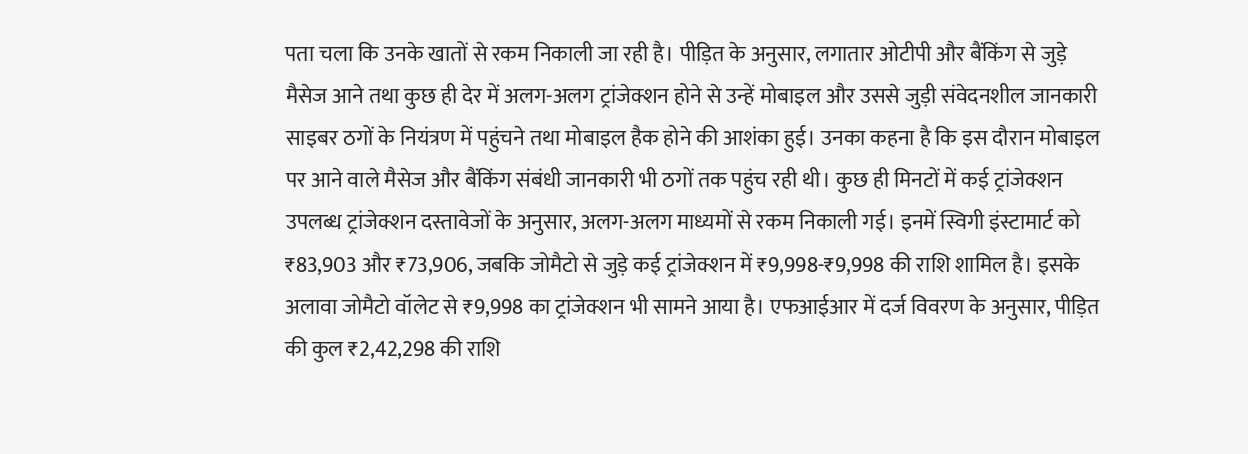पता चला कि उनके खातों से रकम निकाली जा रही है। पीड़ित के अनुसार, लगातार ओटीपी और बैंकिंग से जुड़े मैसेज आने तथा कुछ ही देर में अलग-अलग ट्रांजेक्शन होने से उन्हें मोबाइल और उससे जुड़ी संवेदनशील जानकारी साइबर ठगों के नियंत्रण में पहुंचने तथा मोबाइल हैक होने की आशंका हुई। उनका कहना है कि इस दौरान मोबाइल पर आने वाले मैसेज और बैंकिंग संबंधी जानकारी भी ठगों तक पहुंच रही थी। कुछ ही मिनटों में कई ट्रांजेक्शन उपलब्ध ट्रांजेक्शन दस्तावेजों के अनुसार, अलग-अलग माध्यमों से रकम निकाली गई। इनमें स्विगी इंस्टामार्ट को ₹83,903 और ₹73,906, जबकि जोमैटो से जुड़े कई ट्रांजेक्शन में ₹9,998-₹9,998 की राशि शामिल है। इसके अलावा जोमैटो वॉलेट से ₹9,998 का ट्रांजेक्शन भी सामने आया है। एफआईआर में दर्ज विवरण के अनुसार, पीड़ित की कुल ₹2,42,298 की राशि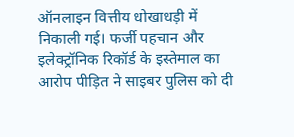ऑनलाइन वित्तीय धोखाधड़ी में निकाली गई। फर्जी पहचान और इलेक्ट्रॉनिक रिकॉर्ड के इस्तेमाल का आरोप पीड़ित ने साइबर पुलिस को दी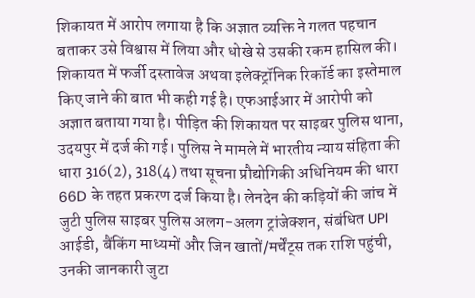शिकायत में आरोप लगाया है कि अज्ञात व्यक्ति ने गलत पहचान बताकर उसे विश्वास में लिया और धोखे से उसकी रकम हासिल की। शिकायत में फर्जी दस्तावेज अथवा इलेक्ट्रॉनिक रिकॉर्ड का इस्तेमाल किए जाने की बात भी कही गई है। एफआईआर में आरोपी को अज्ञात बताया गया है। पीड़ित की शिकायत पर साइबर पुलिस थाना, उदयपुर में दर्ज की गई। पुलिस ने मामले में भारतीय न्याय संहिता की धारा 316(2), 318(4) तथा सूचना प्रौद्योगिकी अधिनियम की धारा 66D के तहत प्रकरण दर्ज किया है। लेनदेन की कड़ियों की जांच में जुटी पुलिस साइबर पुलिस अलग-अलग ट्रांजेक्शन, संबंधित UPI आईडी, बैंकिंग माध्यमों और जिन खातों/मर्चेंट्स तक राशि पहुंची, उनकी जानकारी जुटा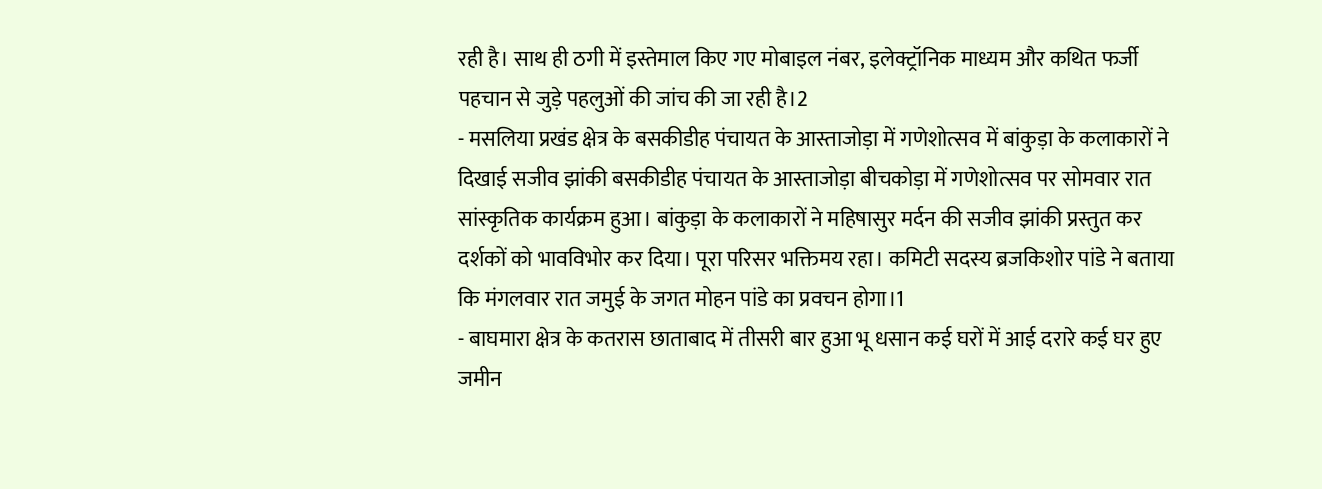रही है। साथ ही ठगी में इस्तेमाल किए गए मोबाइल नंबर, इलेक्ट्रॉनिक माध्यम और कथित फर्जी पहचान से जुड़े पहलुओं की जांच की जा रही है।2
- मसलिया प्रखंड क्षेत्र के बसकीडीह पंचायत के आस्ताजोड़ा में गणेशोत्सव में बांकुड़ा के कलाकारों ने दिखाई सजीव झांकी बसकीडीह पंचायत के आस्ताजोड़ा बीचकोड़ा में गणेशोत्सव पर सोमवार रात सांस्कृतिक कार्यक्रम हुआ। बांकुड़ा के कलाकारों ने महिषासुर मर्दन की सजीव झांकी प्रस्तुत कर दर्शकों को भावविभोर कर दिया। पूरा परिसर भक्तिमय रहा। कमिटी सदस्य ब्रजकिशोर पांडे ने बताया कि मंगलवार रात जमुई के जगत मोहन पांडे का प्रवचन होगा।1
- बाघमारा क्षेत्र के कतरास छाताबाद में तीसरी बार हुआ भू धसान कई घरों में आई दरारे कई घर हुए जमीन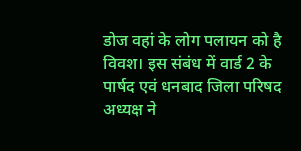डोज वहां के लोग पलायन को है विवश। इस संबंध में वार्ड 2 के पार्षद एवं धनबाद जिला परिषद अध्यक्ष ने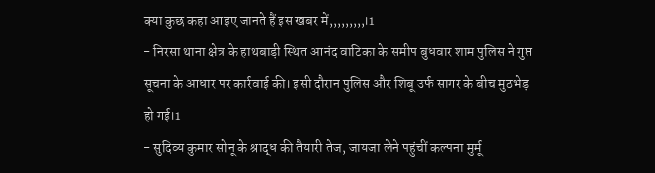क्या कुछ कहा आइए जानते हैं इस खबर में,,,,,,,,,।1
- निरसा थाना क्षेत्र के हाथबाड़ी स्थित आनंद वाटिका के समीप बुधवार शाम पुलिस ने गुप्त सूचना के आधार पर कार्रवाई की। इसी दौरान पुलिस और शिबू उर्फ सागर के बीच मुठभेड़ हो गई।1
- सुदिव्य कुमार सोनू के श्राद्ध की तैयारी तेज, जायजा लेने पहुंचीं कल्पना मुर्मू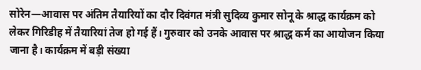सोरेन—आवास पर अंतिम तैयारियों का दौर दिवंगत मंत्री सुदिव्य कुमार सोनू के श्राद्ध कार्यक्रम को लेकर गिरिडीह में तैयारियां तेज हो गई हैं। गुरुवार को उनके आवास पर श्राद्ध कर्म का आयोजन किया जाना है। कार्यक्रम में बड़ी संख्या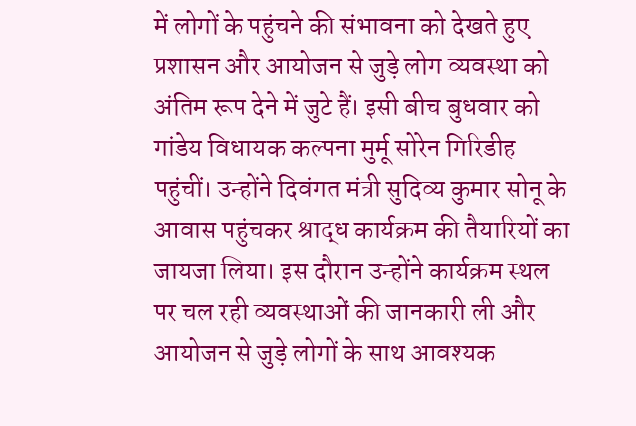में लोगों के पहुंचने की संभावना को देखते हुए प्रशासन और आयोजन से जुड़े लोग व्यवस्था को अंतिम रूप देने में जुटे हैं। इसी बीच बुधवार को गांडेय विधायक कल्पना मुर्मू सोरेन गिरिडीह पहुंचीं। उन्होंने दिवंगत मंत्री सुदिव्य कुमार सोनू के आवास पहुंचकर श्राद्ध कार्यक्रम की तैयारियों का जायजा लिया। इस दौरान उन्होंने कार्यक्रम स्थल पर चल रही व्यवस्थाओं की जानकारी ली और आयोजन से जुड़े लोगों के साथ आवश्यक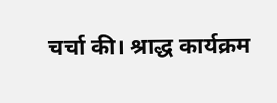चर्चा की। श्राद्ध कार्यक्रम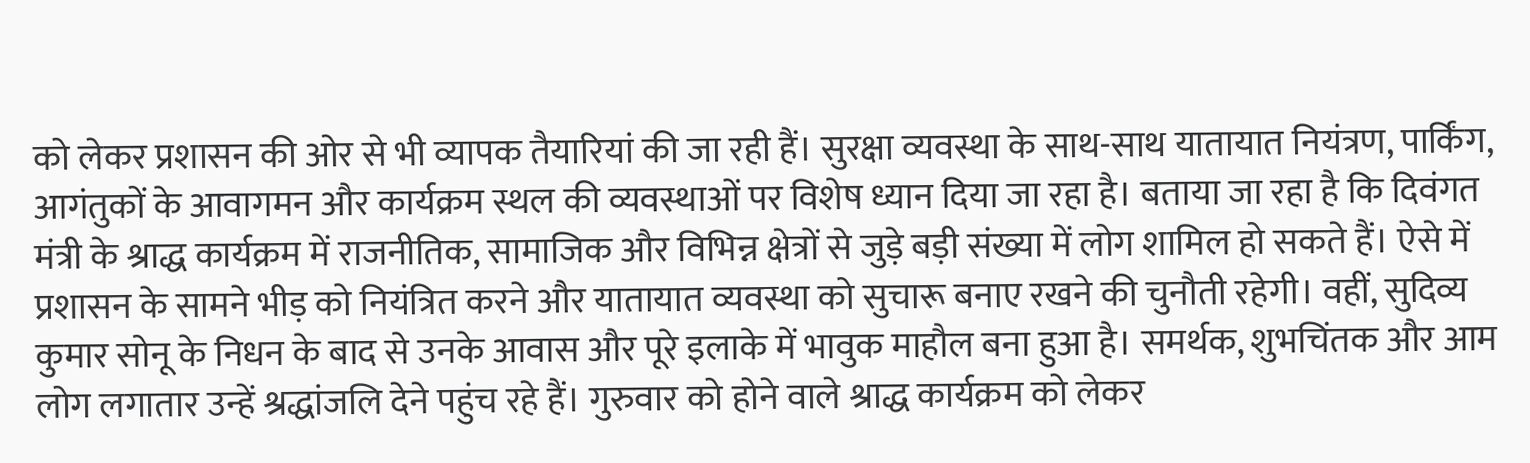को लेकर प्रशासन की ओर से भी व्यापक तैयारियां की जा रही हैं। सुरक्षा व्यवस्था के साथ-साथ यातायात नियंत्रण, पार्किंग, आगंतुकों के आवागमन और कार्यक्रम स्थल की व्यवस्थाओं पर विशेष ध्यान दिया जा रहा है। बताया जा रहा है कि दिवंगत मंत्री के श्राद्ध कार्यक्रम में राजनीतिक, सामाजिक और विभिन्न क्षेत्रों से जुड़े बड़ी संख्या में लोग शामिल हो सकते हैं। ऐसे में प्रशासन के सामने भीड़ को नियंत्रित करने और यातायात व्यवस्था को सुचारू बनाए रखने की चुनौती रहेगी। वहीं, सुदिव्य कुमार सोनू के निधन के बाद से उनके आवास और पूरे इलाके में भावुक माहौल बना हुआ है। समर्थक, शुभचिंतक और आम लोग लगातार उन्हें श्रद्धांजलि देने पहुंच रहे हैं। गुरुवार को होने वाले श्राद्ध कार्यक्रम को लेकर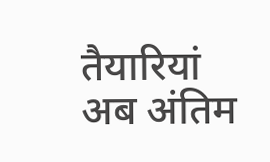तैयारियां अब अंतिम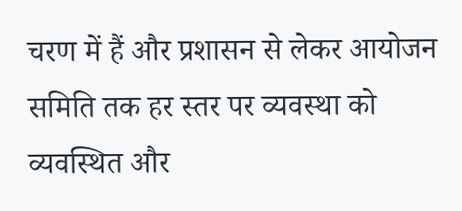चरण में हैं और प्रशासन से लेकर आयोजन समिति तक हर स्तर पर व्यवस्था को व्यवस्थित और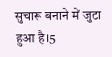सुचारू बनाने में जुटा हुआ है।5